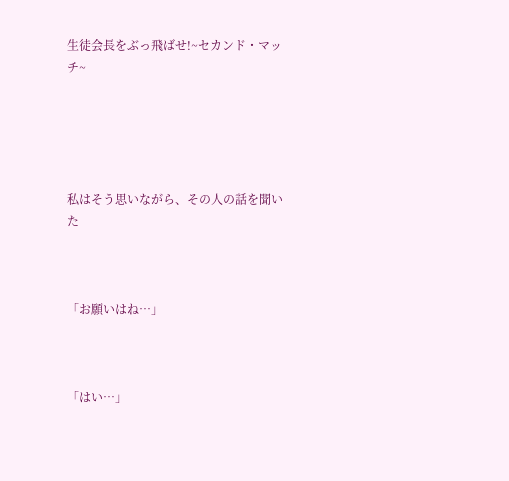生徒会長をぶっ飛ばせ!~セカンド・マッチ~





私はそう思いながら、その人の話を聞いた



「お願いはね…」



「はい…」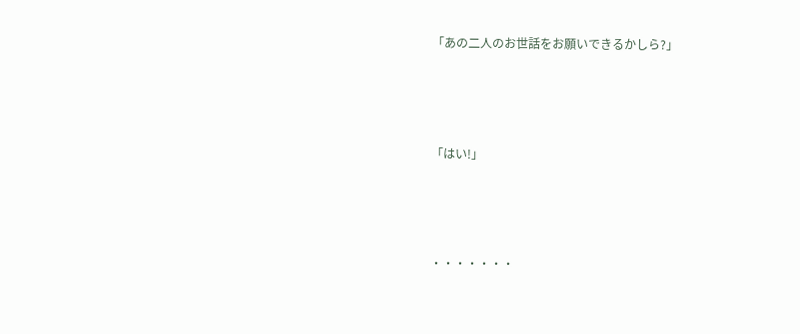「あの二人のお世話をお願いできるかしら?」




「はい!」




・・・・・・・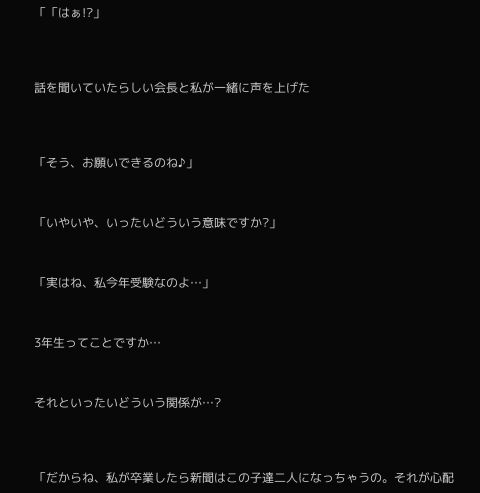「「はぁ!?」




話を聞いていたらしい会長と私が一緒に声を上げた




「そう、お願いできるのね♪」



「いやいや、いったいどういう意味ですか?」



「実はね、私今年受験なのよ…」



3年生ってことですか…



それといったいどういう関係が…?




「だからね、私が卒業したら新聞はこの子達二人になっちゃうの。それが心配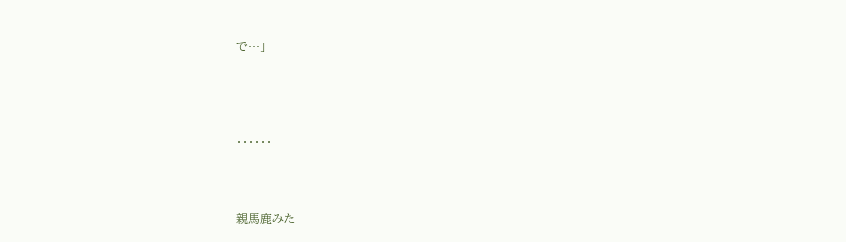で…」




・・・・・・



親馬鹿みた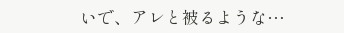いで、アレと被るような…